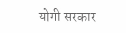योगी सरकार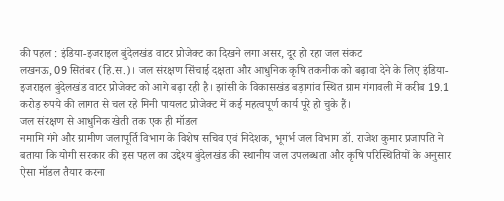की पहल : इंडिया-इजराइल बुंदेलखंड वाटर प्रोजेक्ट का दिखने लगा असर, दूर हो रहा जल संकट
लखनऊ, 09 सितंबर (हि.स.)। जल संरक्षण सिंचाई दक्षता और आधुनिक कृषि तकनीक को बढ़ावा देने के लिए इंडिया-इजराइल बुंदेलखंड वाटर प्रोजेक्ट को आगे बढ़ा रही है। झांसी के विकासखंड बड़ागांव स्थित ग्राम गंगावली में करीब 19.1 करोड़ रुपये की लागत से चल रहे मिनी पायलट प्रोजेक्ट में कई महत्वपूर्ण कार्य पूरे हो चुके हैं।
जल संरक्षण से आधुनिक खेती तक एक ही मॉडल
नमामि गंगे और ग्रामीण जलापूर्ति विभाग के विशेष सचिव एवं निदेशक, भूगर्भ जल विभाग डॉ. राजेश कुमार प्रजापति ने बताया कि योगी सरकार की इस पहल का उद्देश्य बुंदेलखंड की स्थानीय जल उपलब्धता और कृषि परिस्थितियों के अनुसार ऐसा मॉडल तैयार करना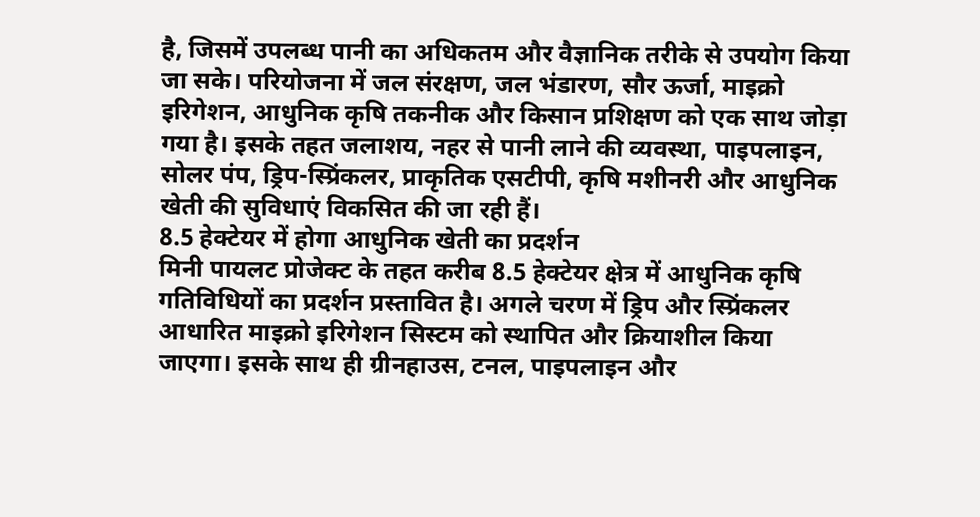है, जिसमें उपलब्ध पानी का अधिकतम और वैज्ञानिक तरीके से उपयोग किया जा सके। परियोजना में जल संरक्षण, जल भंडारण, सौर ऊर्जा, माइक्रो इरिगेशन, आधुनिक कृषि तकनीक और किसान प्रशिक्षण को एक साथ जोड़ा गया है। इसके तहत जलाशय, नहर से पानी लाने की व्यवस्था, पाइपलाइन, सोलर पंप, ड्रिप-स्प्रिंकलर, प्राकृतिक एसटीपी, कृषि मशीनरी और आधुनिक खेती की सुविधाएं विकसित की जा रही हैं।
8.5 हेक्टेयर में होगा आधुनिक खेती का प्रदर्शन
मिनी पायलट प्रोजेक्ट के तहत करीब 8.5 हेक्टेयर क्षेत्र में आधुनिक कृषि गतिविधियों का प्रदर्शन प्रस्तावित है। अगले चरण में ड्रिप और स्प्रिंकलर आधारित माइक्रो इरिगेशन सिस्टम को स्थापित और क्रियाशील किया जाएगा। इसके साथ ही ग्रीनहाउस, टनल, पाइपलाइन और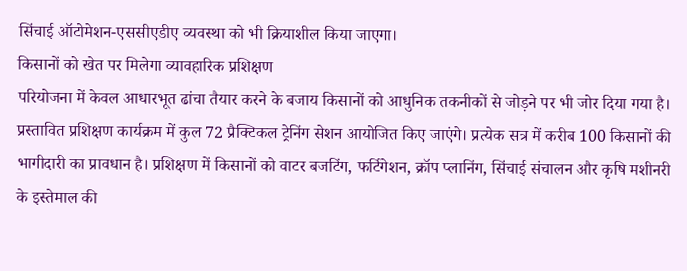सिंचाई ऑटोमेशन-एससीएडीए व्यवस्था को भी क्रियाशील किया जाएगा।
किसानों को खेत पर मिलेगा व्यावहारिक प्रशिक्षण
परियोजना में केवल आधारभूत ढांचा तैयार करने के बजाय किसानों को आधुनिक तकनीकों से जोड़ने पर भी जोर दिया गया है। प्रस्तावित प्रशिक्षण कार्यक्रम में कुल 72 प्रैक्टिकल ट्रेनिंग सेशन आयोजित किए जाएंगे। प्रत्येक सत्र में करीब 100 किसानों की भागीदारी का प्रावधान है। प्रशिक्षण में किसानों को वाटर बजटिंग, फर्टिगेशन, क्रॉप प्लानिंग, सिंचाई संचालन और कृषि मशीनरी के इस्तेमाल की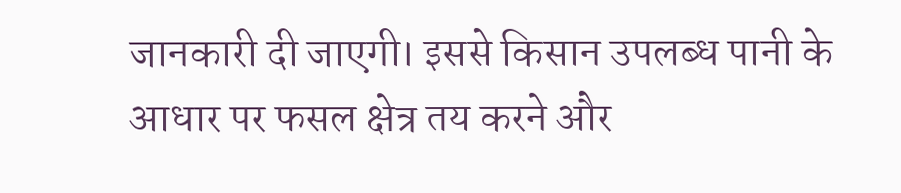जानकारी दी जाएगी। इससे किसान उपलब्ध पानी के आधार पर फसल क्षेत्र तय करने और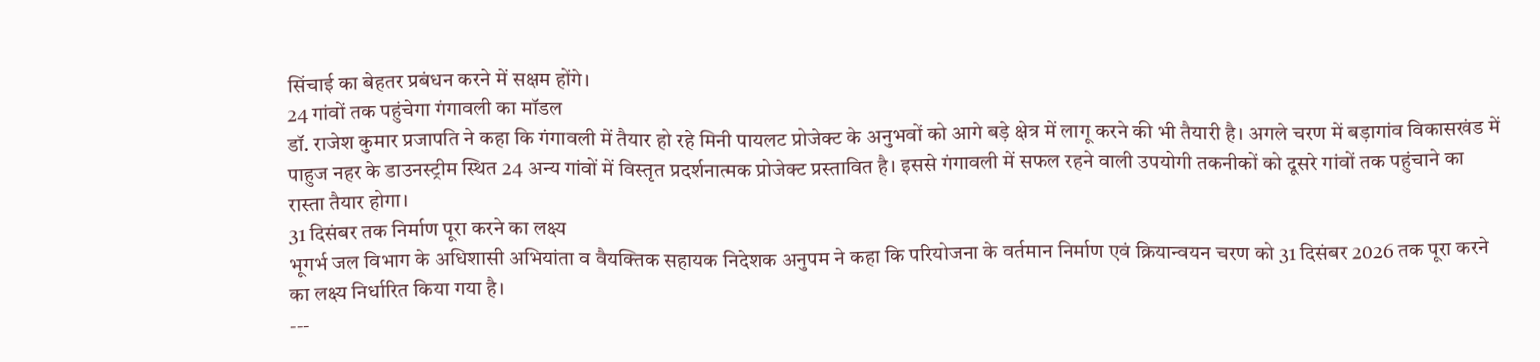सिंचाई का बेहतर प्रबंधन करने में सक्षम होंगे।
24 गांवों तक पहुंचेगा गंगावली का मॉडल
डॉ. राजेश कुमार प्रजापति ने कहा कि गंगावली में तैयार हो रहे मिनी पायलट प्रोजेक्ट के अनुभवों को आगे बड़े क्षेत्र में लागू करने की भी तैयारी है। अगले चरण में बड़ागांव विकासखंड में पाहुज नहर के डाउनस्ट्रीम स्थित 24 अन्य गांवों में विस्तृत प्रदर्शनात्मक प्रोजेक्ट प्रस्तावित है। इससे गंगावली में सफल रहने वाली उपयोगी तकनीकों को दूसरे गांवों तक पहुंचाने का रास्ता तैयार होगा।
31 दिसंबर तक निर्माण पूरा करने का लक्ष्य
भूगर्भ जल विभाग के अधिशासी अभियांता व वैयक्तिक सहायक निदेशक अनुपम ने कहा कि परियोजना के वर्तमान निर्माण एवं क्रियान्वयन चरण को 31 दिसंबर 2026 तक पूरा करने का लक्ष्य निर्धारित किया गया है।
---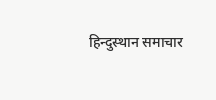हिन्दुस्थान समाचार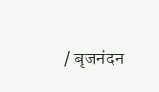/ बृजनंदन